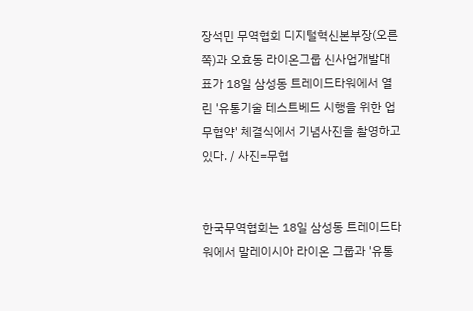장석민 무역협회 디지털혁신본부장(오른쪽)과 오효동 라이온그룹 신사업개발대표가 18일 삼성동 트레이드타워에서 열린 '유통기술 테스트베드 시행을 위한 업무협약' 체결식에서 기념사진을 촬영하고 있다. / 사진=무협


한국무역협회는 18일 삼성동 트레이드타워에서 말레이시아 라이온 그룹과 '유통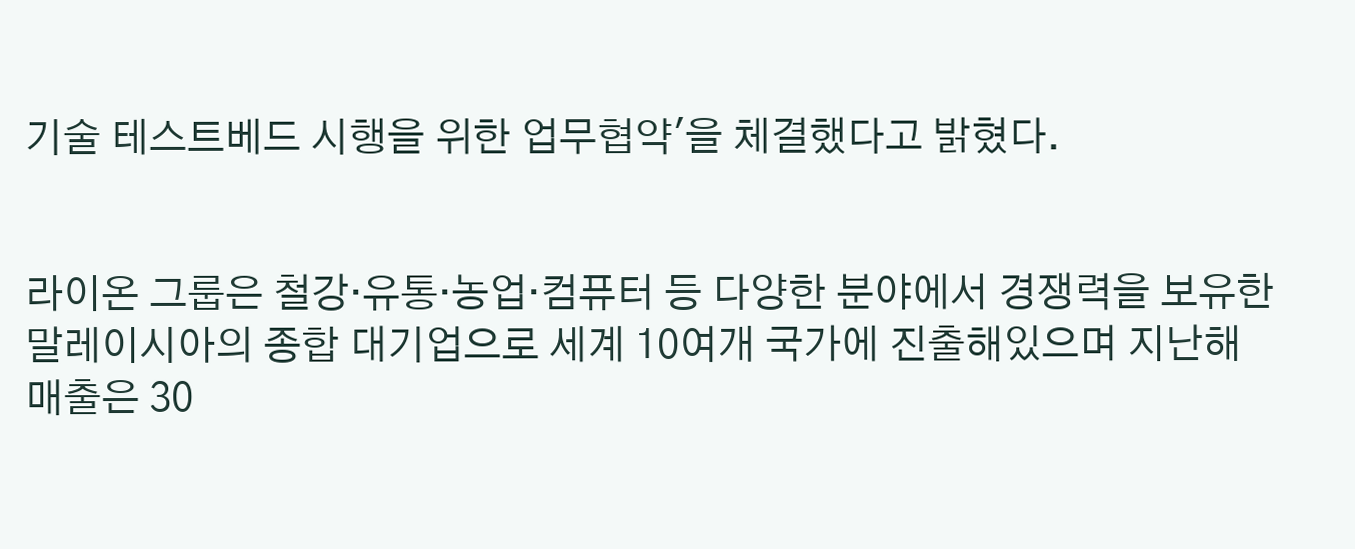기술 테스트베드 시행을 위한 업무협약'을 체결했다고 밝혔다.


라이온 그룹은 철강·유통·농업·컴퓨터 등 다양한 분야에서 경쟁력을 보유한 말레이시아의 종합 대기업으로 세계 10여개 국가에 진출해있으며 지난해 매출은 30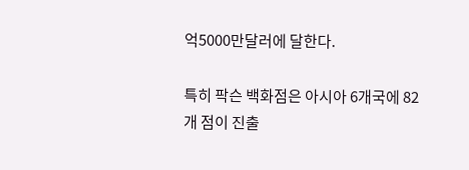억5000만달러에 달한다.

특히 팍슨 백화점은 아시아 6개국에 82개 점이 진출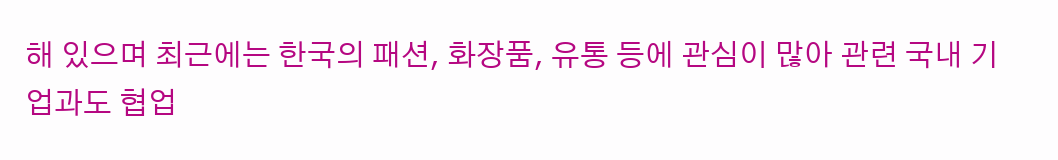해 있으며 최근에는 한국의 패션, 화장품, 유통 등에 관심이 많아 관련 국내 기업과도 협업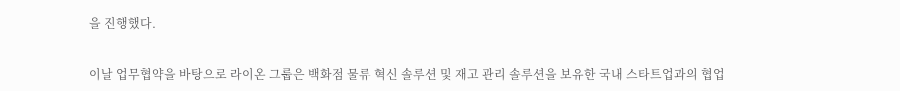을 진행했다.


이날 업무협약을 바탕으로 라이온 그룹은 백화점 물류 혁신 솔루션 및 재고 관리 솔루션을 보유한 국내 스타트업과의 협업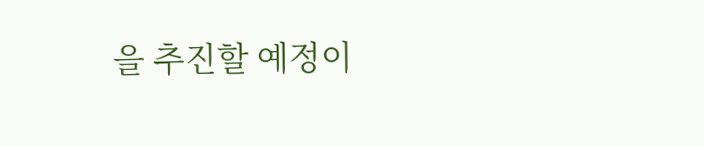을 추진할 예정이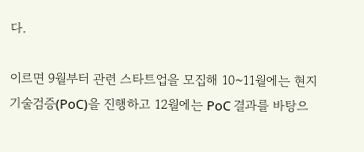다.

이르면 9월부터 관련 스타트업을 모집해 10~11월에는 현지 기술검증(PoC)을 진행하고 12월에는 PoC 결과를 바탕으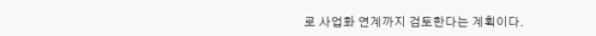로 사업화 연계까지 검토한다는 계획이다.